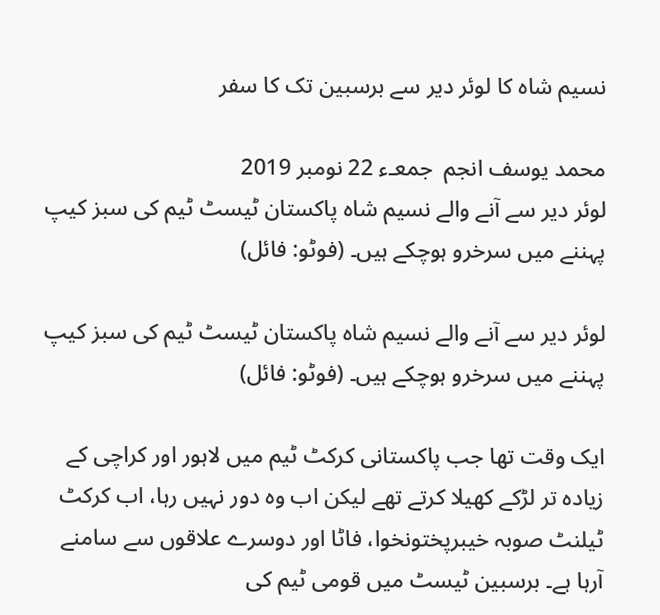نسیم شاہ کا لوئر دیر سے برسبین تک کا سفر

محمد یوسف انجم  جمعـء 22 نومبر 2019
لوئر دیر سے آنے والے نسیم شاہ پاکستان ٹیسٹ ٹیم کی سبز کیپ پہننے میں سرخرو ہوچکے ہیں۔ (فوٹو: فائل)

لوئر دیر سے آنے والے نسیم شاہ پاکستان ٹیسٹ ٹیم کی سبز کیپ پہننے میں سرخرو ہوچکے ہیں۔ (فوٹو: فائل)

ایک وقت تھا جب پاکستانی کرکٹ ٹیم میں لاہور اور کراچی کے زیادہ تر لڑکے کھیلا کرتے تھے لیکن اب وہ دور نہیں رہا، اب کرکٹ ٹیلنٹ صوبہ خیبرپختونخوا، فاٹا اور دوسرے علاقوں سے سامنے آرہا ہے۔ برسبین ٹیسٹ میں قومی ٹیم کی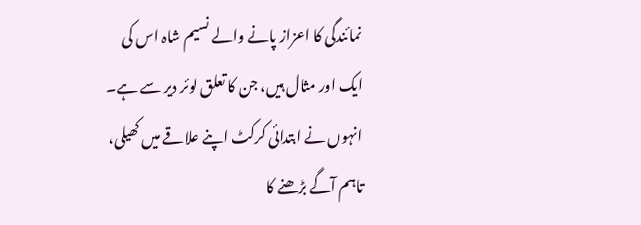نمائندگی کا اعزاز پانے والے نسیم شاہ اس کی ایک اور مثال ہیں، جن کا تعلق لوئر دیر سے ہے۔ انہوں نے ابتدائی کرکٹ اپنے علاقے میں کھیلی، تاہم آگے بڑھنے کا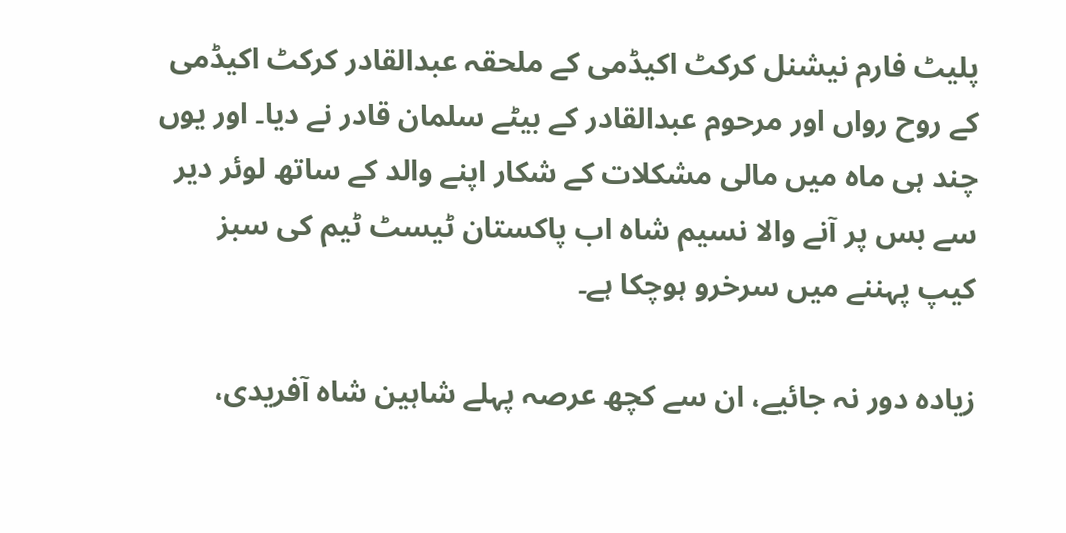پلیٹ فارم نیشنل کرکٹ اکیڈمی کے ملحقہ عبدالقادر کرکٹ اکیڈمی کے روح رواں اور مرحوم عبدالقادر کے بیٹے سلمان قادر نے دیا۔ اور یوں چند ہی ماہ میں مالی مشکلات کے شکار اپنے والد کے ساتھ لوئر دیر سے بس پر آنے والا نسیم شاہ اب پاکستان ٹیسٹ ٹیم کی سبز کیپ پہننے میں سرخرو ہوچکا ہے۔

زیادہ دور نہ جائیے، ان سے کچھ عرصہ پہلے شاہین شاہ آفریدی،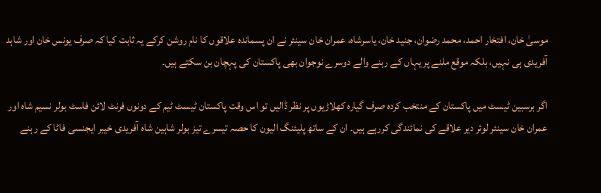موسیٰ خان، افتخار احمد، محمد رضوان، جنید خان، یاسرشاہ، عمران خان سینئر نے ان پسماندہ علاقوں کا نام روشن کرکے یہ ثابت کیا کہ صرف یونس خان اور شاہد آفریدی ہی نہیں، بلکہ موقع ملنے پر یہاں کے رہنے والے دوسرے نوجوان بھی پاکستان کی پہچان بن سکتے ہیں۔

اگر برسبین ٹیسٹ میں پاکستان کے منتخب کردہ صرف گیارہ کھلاڑیوں پر نظر ڈالیں تو اس وقت پاکستان ٹیسٹ ٹیم کے دونوں فرنٹ لائن فاسٹ بولر نسیم شاہ اور عمران خان سینئر لوئر دیر علاقے کی نمائندگی کررہے ہیں۔ ان کے ساتھ پلیئنگ الیون کا حصہ تیسرے تیز بولر شاہین شاہ آفریدی خیبر ایجنسی فاٹا کے رہنے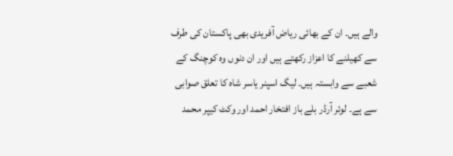والے ہیں۔ ان کے بھائی ریاض آفریدی بھی پاکستان کی طرف سے کھیلنے کا اعزاز رکھتے ہیں اور ان دنوں وہ کوچنگ کے شعبے سے وابستہ ہیں۔ لیگ اسپنر یاسر شاہ کا تعلق صوابی سے ہے۔ لوئر آرڈر بلے باز افتخار احمد اور وکٹ کیپر محمد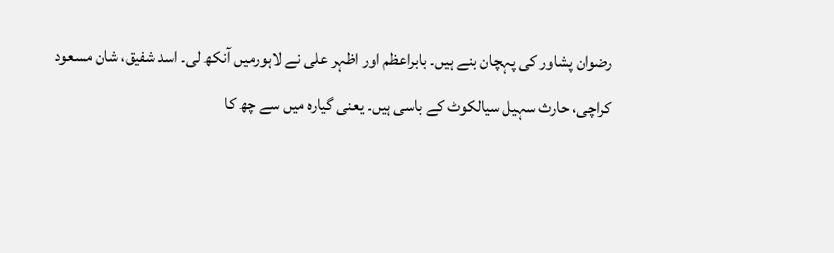رضوان پشاور کی پہچان بنے ہیں۔ بابراعظم اور اظہر علی نے لاہورمیں آنکھ لی۔ اسد شفیق، شان مسعود کراچی، حارث سہیل سیالکوٹ کے باسی ہیں۔ یعنی گیارہ میں سے چھ کا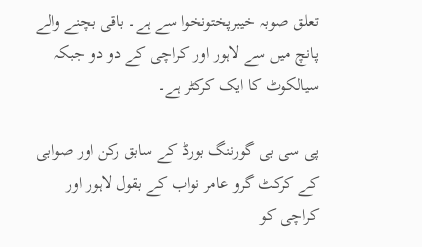تعلق صوبہ خیبرپختونخوا سے ہے۔ باقی بچنے والے پانچ میں سے لاہور اور کراچی کے دو دو جبکہ سیالکوٹ کا ایک کرکٹر ہے۔

پی سی بی گورننگ بورڈ کے سابق رکن اور صوابی کے کرکٹ گرو عامر نواب کے بقول لاہور اور کراچی کو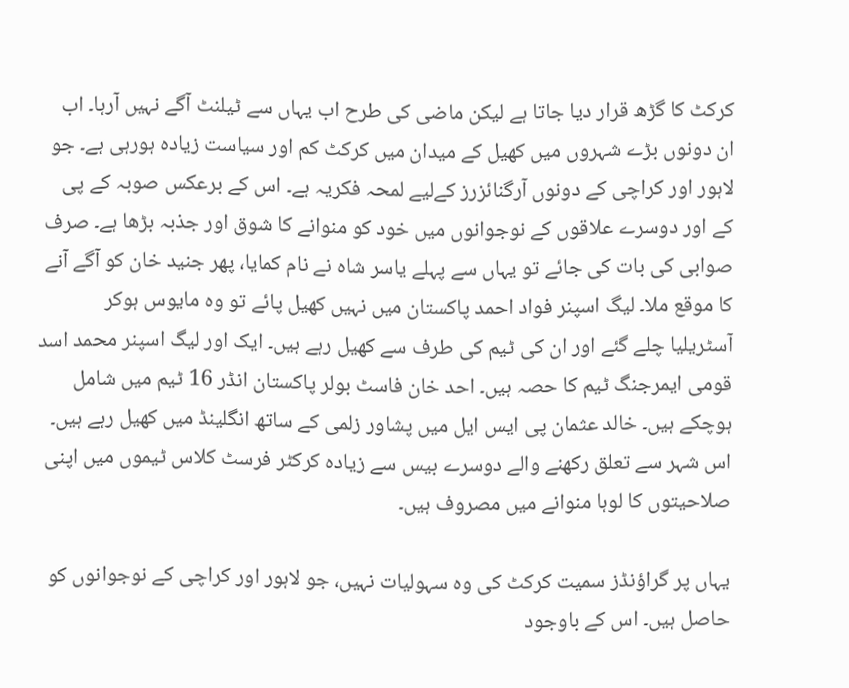کرکٹ کا گڑھ قرار دیا جاتا ہے لیکن ماضی کی طرح اب یہاں سے ٹیلنٹ آگے نہیں آرہا۔ اب ان دونوں بڑے شہروں میں کھیل کے میدان میں کرکٹ کم اور سیاست زیادہ ہورہی ہے۔ جو لاہور اور کراچی کے دونوں آرگنائزرز کےلیے لمحہ فکریہ ہے۔ اس کے برعکس صوبہ کے پی کے اور دوسرے علاقوں کے نوجوانوں میں خود کو منوانے کا شوق اور جذبہ بڑھا ہے۔ صرف صوابی کی بات کی جائے تو یہاں سے پہلے یاسر شاہ نے نام کمایا، پھر جنید خان کو آگے آنے کا موقع ملا۔ لیگ اسپنر فواد احمد پاکستان میں نہیں کھیل پائے تو وہ مایوس ہوکر آسٹریلیا چلے گئے اور ان کی ٹیم کی طرف سے کھیل رہے ہیں۔ ایک اور لیگ اسپنر محمد اسد قومی ایمرجنگ ٹیم کا حصہ ہیں۔ احد خان فاسٹ بولر پاکستان انڈر 16 ٹیم میں شامل ہوچکے ہیں۔ خالد عثمان پی ایس ایل میں پشاور زلمی کے ساتھ انگلینڈ میں کھیل رہے ہیں۔ اس شہر سے تعلق رکھنے والے دوسرے بیس سے زیادہ کرکٹر فرسٹ کلاس ٹیموں میں اپنی صلاحیتوں کا لوہا منوانے میں مصروف ہیں۔

یہاں پر گراؤنڈز سمیت کرکٹ کی وہ سہولیات نہیں، جو لاہور اور کراچی کے نوجوانوں کو حاصل ہیں۔ اس کے باوجود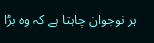ہر نوجوان چاہتا ہے کہ وہ بڑا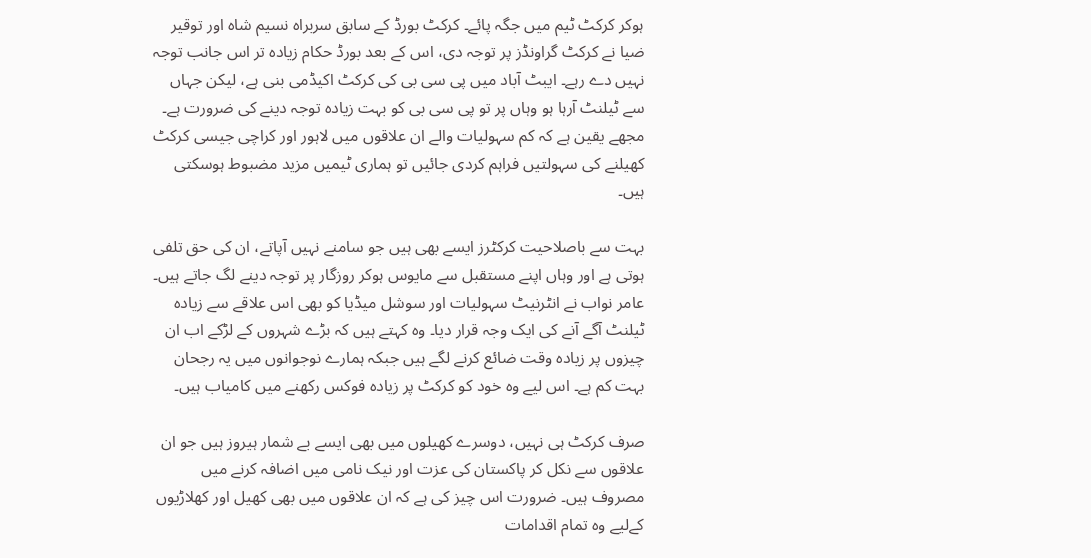ہوکر کرکٹ ٹیم میں جگہ پائے۔ کرکٹ بورڈ کے سابق سربراہ نسیم شاہ اور توقیر ضیا نے کرکٹ گراونڈز پر توجہ دی، اس کے بعد بورڈ حکام زیادہ تر اس جانب توجہ نہیں دے رہے۔ ایبٹ آباد میں پی سی بی کی کرکٹ اکیڈمی بنی ہے، لیکن جہاں سے ٹیلنٹ آرہا ہو وہاں پر تو پی سی بی کو بہت زیادہ توجہ دینے کی ضرورت ہے۔ مجھے یقین ہے کہ کم سہولیات والے ان علاقوں میں لاہور اور کراچی جیسی کرکٹ کھیلنے کی سہولتیں فراہم کردی جائیں تو ہماری ٹیمیں مزید مضبوط ہوسکتی ہیں۔

بہت سے باصلاحیت کرکٹرز ایسے بھی ہیں جو سامنے نہیں آپاتے، ان کی حق تلفی ہوتی ہے اور وہاں اپنے مستقبل سے مایوس ہوکر روزگار پر توجہ دینے لگ جاتے ہیں۔ عامر نواب نے انٹرنیٹ سہولیات اور سوشل میڈیا کو بھی اس علاقے سے زیادہ ٹیلنٹ آگے آنے کی ایک وجہ قرار دیا۔ وہ کہتے ہیں کہ بڑے شہروں کے لڑکے اب ان چیزوں پر زیادہ وقت ضائع کرنے لگے ہیں جبکہ ہمارے نوجوانوں میں یہ رجحان بہت کم ہے۔ اس لیے وہ خود کو کرکٹ پر زیادہ فوکس رکھنے میں کامیاب ہیں۔

صرف کرکٹ ہی نہیں، دوسرے کھیلوں میں بھی ایسے بے شمار ہیروز ہیں جو ان علاقوں سے نکل کر پاکستان کی عزت اور نیک نامی میں اضافہ کرنے میں مصروف ہیں۔ ضرورت اس چیز کی ہے کہ ان علاقوں میں بھی کھیل اور کھلاڑیوں کےلیے وہ تمام اقدامات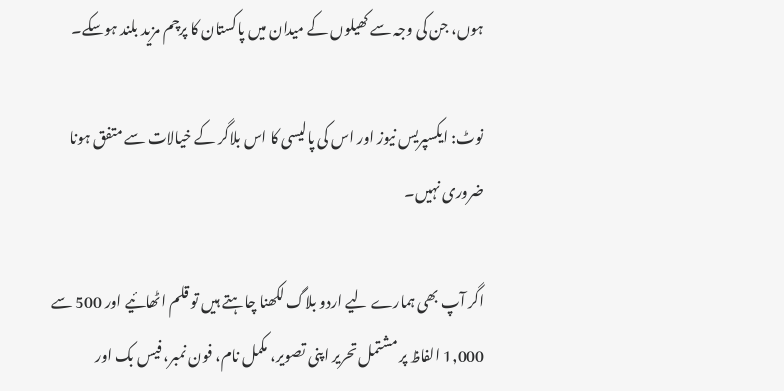ہوں، جن کی وجہ سے کھیلوں کے میدان میں پاکستان کا پرچم مزید بلند ہوسکے۔

نوٹ: ایکسپریس نیوز اور اس کی پالیسی کا اس بلاگر کے خیالات سے متفق ہونا ضروری نہیں۔

اگر آپ بھی ہمارے لیے اردو بلاگ لکھنا چاہتے ہیں تو قلم اٹھائیے اور 500 سے 1,000 الفاظ پر مشتمل تحریر اپنی تصویر، مکمل نام، فون نمبر، فیس بک اور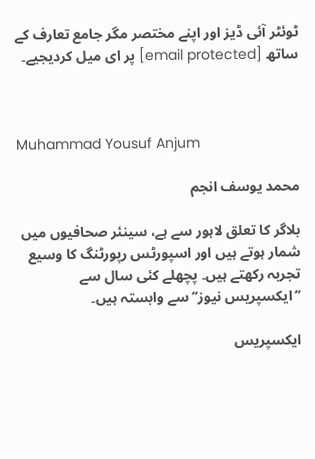ٹوئٹر آئی ڈیز اور اپنے مختصر مگر جامع تعارف کے ساتھ [email protected] پر ای میل کردیجیے۔



Muhammad Yousuf Anjum

محمد یوسف انجم

بلاگر کا تعلق لاہور سے ہے، سینئر صحافیوں میں شمار ہوتے ہیں اور اسپورٹس رپورٹنگ کا وسیع تجربہ رکھتے ہیں۔ پچھلے کئی سال سے ’’ایکسپریس نیوز‘‘ سے وابستہ ہیں۔

ایکسپریس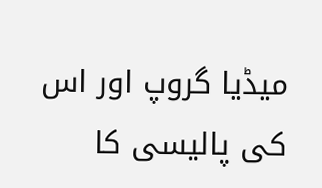میڈیا گروپ اور اس کی پالیسی کا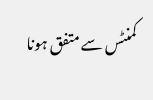کمنٹس سے متفق ہونا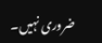ضروری نہیں۔